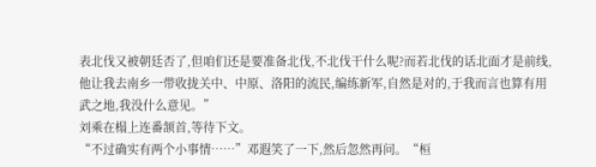表北伐又被朝廷否了,但咱们还是要准备北伐,不北伐干什么呢?而若北伐的话北面才是前线,他让我去南乡一带收拢关中、中原、洛阳的流民,编练新军,自然是对的,于我而言也算有用武之地,我没什么意见。”
刘乘在榻上连番颔首,等待下文。
“不过确实有两个小事情……”邓遐笑了一下,然后忽然再问。“桓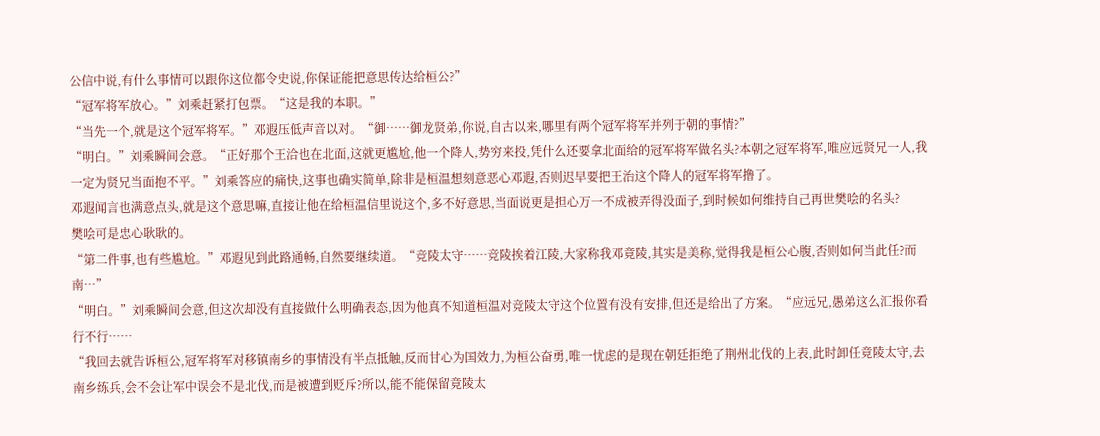公信中说,有什么事情可以跟你这位都令史说,你保证能把意思传达给桓公?”
“冠军将军放心。”刘乘赶紧打包票。“这是我的本职。”
“当先一个,就是这个冠军将军。”邓遐压低声音以对。“御……御龙贤弟,你说,自古以来,哪里有两个冠军将军并列于朝的事情?”
“明白。”刘乘瞬间会意。“正好那个王洽也在北面,这就更尴尬,他一个降人,势穷来投,凭什么还要拿北面给的冠军将军做名头?本朝之冠军将军,唯应远贤兄一人,我一定为贤兄当面抱不平。”刘乘答应的痛快,这事也确实简单,除非是桓温想刻意恶心邓遐,否则迟早要把王治这个降人的冠军将军撸了。
邓遐闻言也满意点头,就是这个意思嘛,直接让他在给桓温信里说这个,多不好意思,当面说更是担心万一不成被弄得没面子,到时候如何维持自己再世樊哙的名头?
樊哙可是忠心耿耿的。
“第二件事,也有些尴尬。”邓遐见到此路通畅,自然要继续道。“竞陵太守……竞陵挨着江陵,大家称我邓竟陵,其实是美称,觉得我是桓公心腹,否则如何当此任?而南…”
“明白。”刘乘瞬间会意,但这次却没有直接做什么明确表态,因为他真不知道桓温对竞陵太守这个位置有没有安排,但还是给出了方案。“应远兄,愚弟这么汇报你看行不行……
“我回去就告诉桓公,冠军将军对移镇南乡的事情没有半点抵触,反而甘心为国效力,为桓公奋勇,唯一忧虑的是现在朝廷拒绝了荆州北伐的上表,此时卸任竟陵太守,去南乡练兵,会不会让军中误会不是北伐,而是被遭到贬斥?所以,能不能保留竟陵太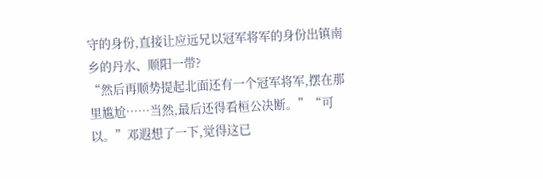守的身份,直接让应远兄以冠军将军的身份出镇南乡的丹水、顺阳一带?
“然后再顺势提起北面还有一个冠军将军,摆在那里尴尬……当然,最后还得看桓公决断。”“可以。”邓遐想了一下,觉得这已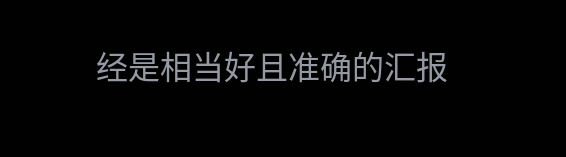经是相当好且准确的汇报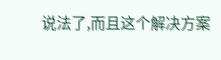说法了,而且这个解决方案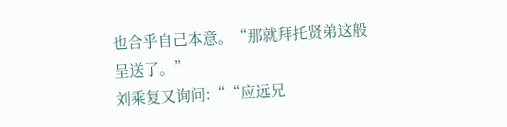也合乎自己本意。“那就拜托贤弟这般呈送了。”
刘乘复又询问:““应远兄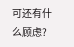可还有什么顾虑?